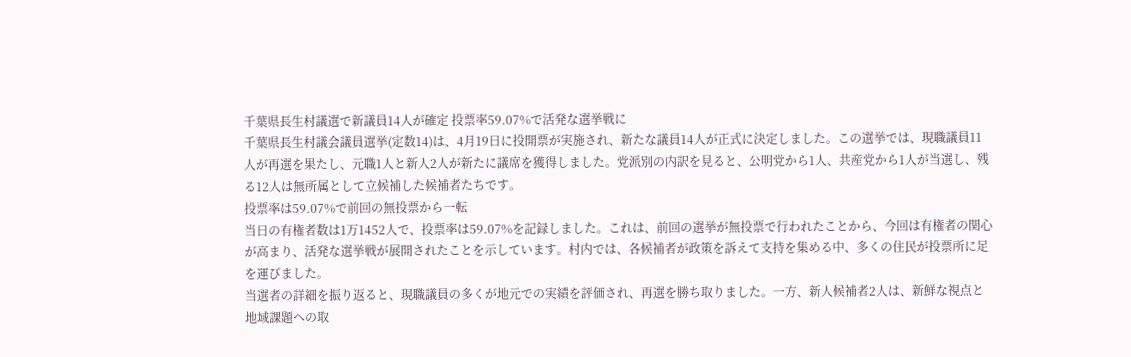千葉県長生村議選で新議員14人が確定 投票率59.07%で活発な選挙戦に
千葉県長生村議会議員選挙(定数14)は、4月19日に投開票が実施され、新たな議員14人が正式に決定しました。この選挙では、現職議員11人が再選を果たし、元職1人と新人2人が新たに議席を獲得しました。党派別の内訳を見ると、公明党から1人、共産党から1人が当選し、残る12人は無所属として立候補した候補者たちです。
投票率は59.07%で前回の無投票から一転
当日の有権者数は1万1452人で、投票率は59.07%を記録しました。これは、前回の選挙が無投票で行われたことから、今回は有権者の関心が高まり、活発な選挙戦が展開されたことを示しています。村内では、各候補者が政策を訴えて支持を集める中、多くの住民が投票所に足を運びました。
当選者の詳細を振り返ると、現職議員の多くが地元での実績を評価され、再選を勝ち取りました。一方、新人候補者2人は、新鮮な視点と地域課題への取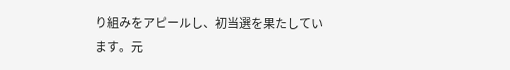り組みをアピールし、初当選を果たしています。元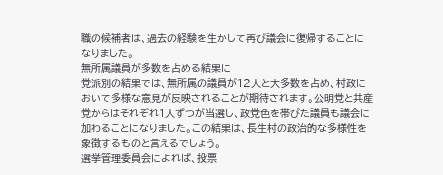職の候補者は、過去の経験を生かして再び議会に復帰することになりました。
無所属議員が多数を占める結果に
党派別の結果では、無所属の議員が12人と大多数を占め、村政において多様な意見が反映されることが期待されます。公明党と共産党からはそれぞれ1人ずつが当選し、政党色を帯びた議員も議会に加わることになりました。この結果は、長生村の政治的な多様性を象徴するものと言えるでしょう。
選挙管理委員会によれば、投票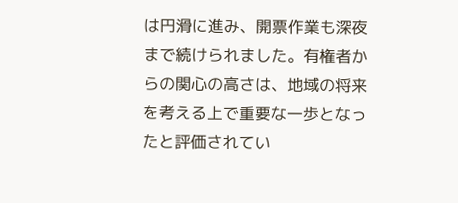は円滑に進み、開票作業も深夜まで続けられました。有権者からの関心の高さは、地域の将来を考える上で重要な一歩となったと評価されてい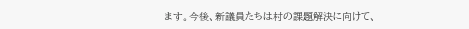ます。今後、新議員たちは村の課題解決に向けて、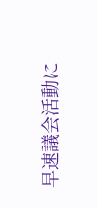早速議会活動に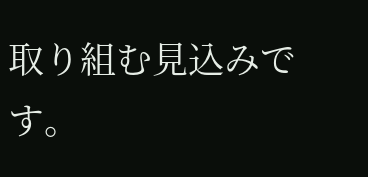取り組む見込みです。